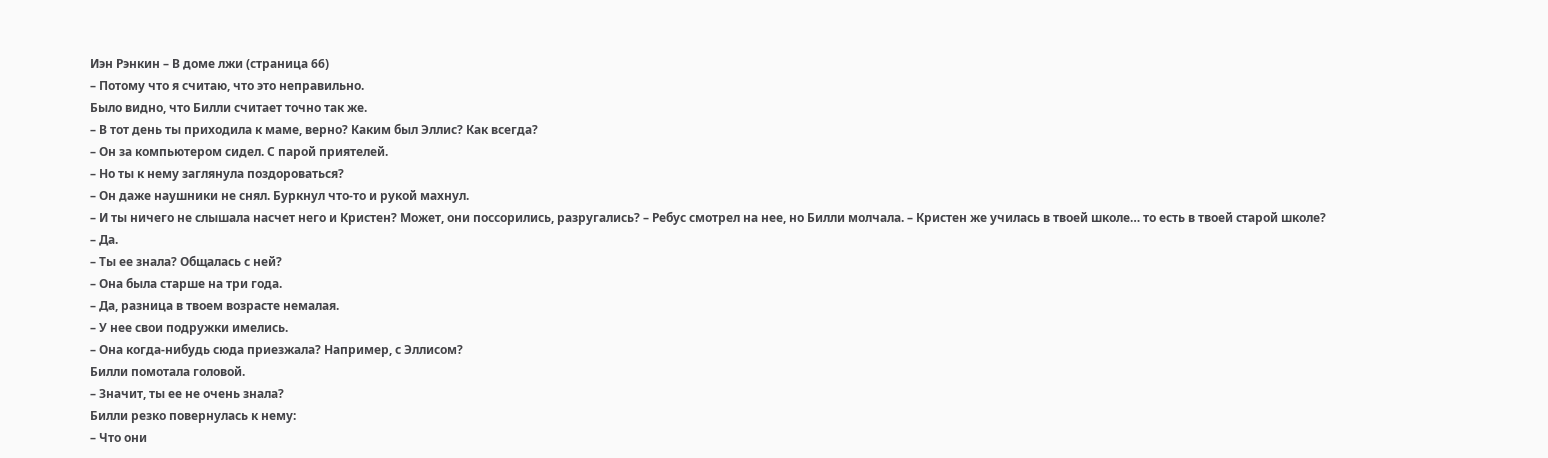Иэн Рэнкин – В доме лжи (страница 66)
– Потому что я считаю, что это неправильно.
Было видно, что Билли считает точно так же.
– В тот день ты приходила к маме, верно? Каким был Эллис? Как всегда?
– Он за компьютером сидел. С парой приятелей.
– Но ты к нему заглянула поздороваться?
– Он даже наушники не снял. Буркнул что-то и рукой махнул.
– И ты ничего не слышала насчет него и Кристен? Может, они поссорились, разругались? – Ребус смотрел на нее, но Билли молчала. – Кристен же училась в твоей школе… то есть в твоей старой школе?
– Да.
– Ты ее знала? Общалась с ней?
– Она была старше на три года.
– Да, разница в твоем возрасте немалая.
– У нее свои подружки имелись.
– Она когда-нибудь сюда приезжала? Например, с Эллисом?
Билли помотала головой.
– Значит, ты ее не очень знала?
Билли резко повернулась к нему:
– Что они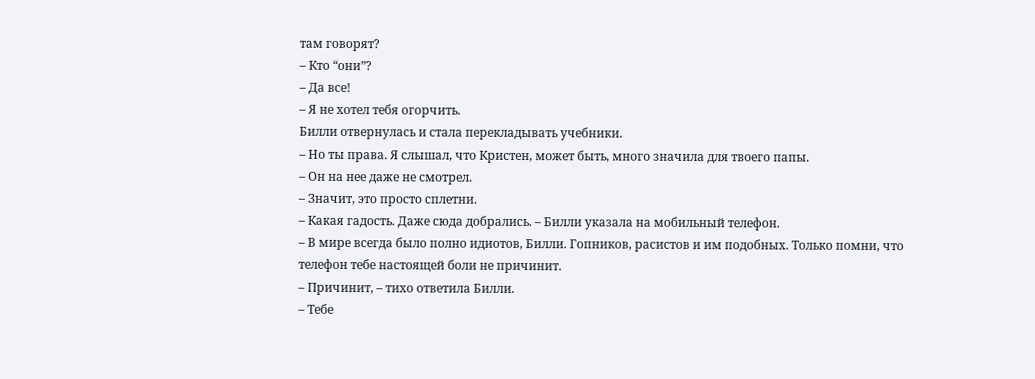там говорят?
– Кто “они”?
– Да все!
– Я не хотел тебя огорчить.
Билли отвернулась и стала перекладывать учебники.
– Но ты права. Я слышал, что Кристен, может быть, много значила для твоего папы.
– Он на нее даже не смотрел.
– Значит, это просто сплетни.
– Какая гадость. Даже сюда добрались. – Билли указала на мобильный телефон.
– В мире всегда было полно идиотов, Билли. Гопников, расистов и им подобных. Только помни, что телефон тебе настоящей боли не причинит.
– Причинит, – тихо ответила Билли.
– Тебе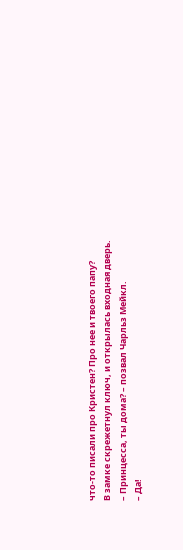что-то писали про Кристен? Про нее и твоего папу?
В замке скрежетнул ключ, и открылась входная дверь.
– Принцесса, ты дома? – позвал Чарльз Мейкл.
– Да!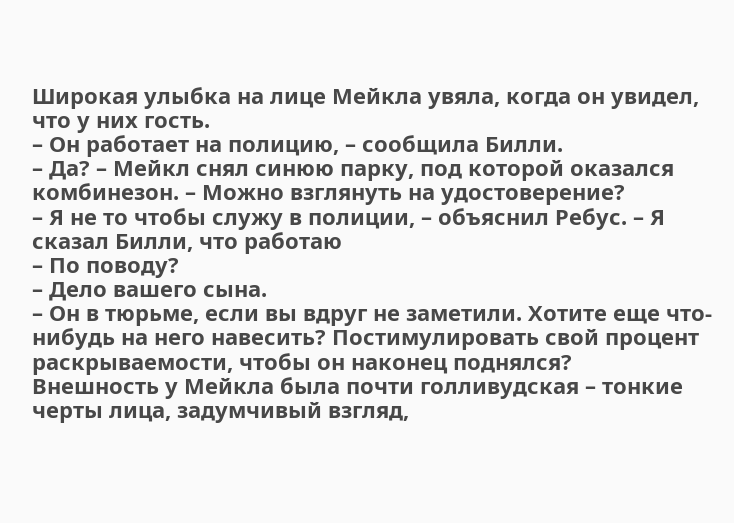Широкая улыбка на лице Мейкла увяла, когда он увидел, что у них гость.
– Он работает на полицию, – сообщила Билли.
– Да? – Мейкл снял синюю парку, под которой оказался комбинезон. – Можно взглянуть на удостоверение?
– Я не то чтобы служу в полиции, – объяснил Ребус. – Я сказал Билли, что работаю
– По поводу?
– Дело вашего сына.
– Он в тюрьме, если вы вдруг не заметили. Хотите еще что-нибудь на него навесить? Постимулировать свой процент раскрываемости, чтобы он наконец поднялся?
Внешность у Мейкла была почти голливудская – тонкие черты лица, задумчивый взгляд,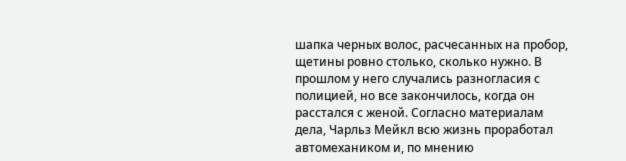шапка черных волос, расчесанных на пробор, щетины ровно столько, сколько нужно. В прошлом у него случались разногласия с полицией, но все закончилось, когда он расстался с женой. Согласно материалам дела, Чарльз Мейкл всю жизнь проработал автомехаником и, по мнению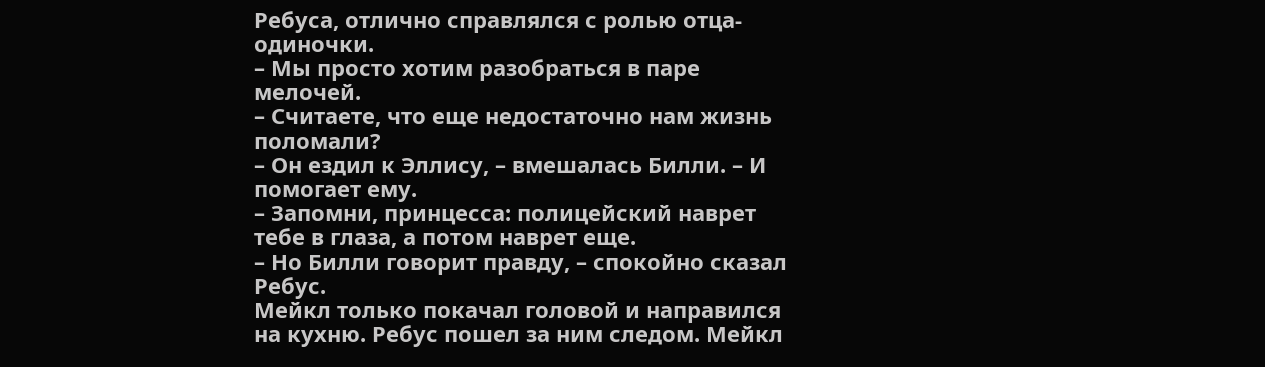Ребуса, отлично справлялся с ролью отца-одиночки.
– Мы просто хотим разобраться в паре мелочей.
– Считаете, что еще недостаточно нам жизнь поломали?
– Он ездил к Эллису, – вмешалась Билли. – И помогает ему.
– Запомни, принцесса: полицейский наврет тебе в глаза, а потом наврет еще.
– Но Билли говорит правду, – спокойно сказал Ребус.
Мейкл только покачал головой и направился на кухню. Ребус пошел за ним следом. Мейкл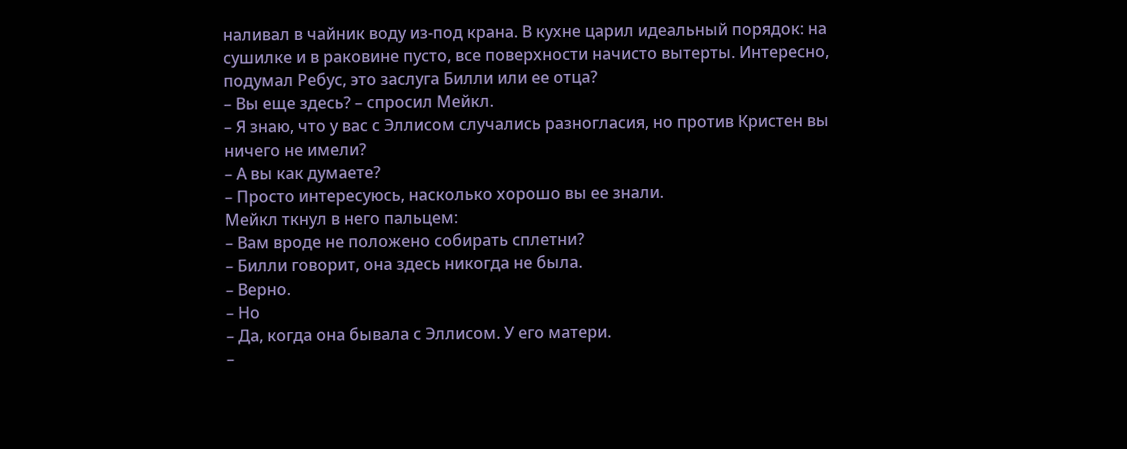наливал в чайник воду из-под крана. В кухне царил идеальный порядок: на сушилке и в раковине пусто, все поверхности начисто вытерты. Интересно, подумал Ребус, это заслуга Билли или ее отца?
– Вы еще здесь? – спросил Мейкл.
– Я знаю, что у вас с Эллисом случались разногласия, но против Кристен вы ничего не имели?
– А вы как думаете?
– Просто интересуюсь, насколько хорошо вы ее знали.
Мейкл ткнул в него пальцем:
– Вам вроде не положено собирать сплетни?
– Билли говорит, она здесь никогда не была.
– Верно.
– Но
– Да, когда она бывала с Эллисом. У его матери.
–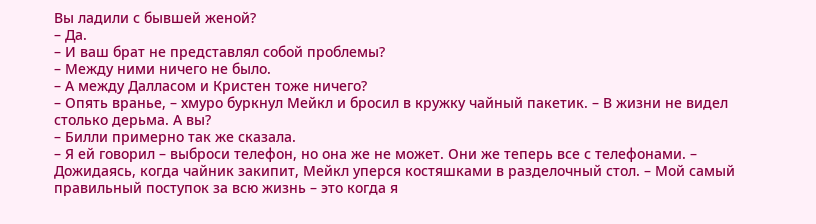Вы ладили с бывшей женой?
– Да.
– И ваш брат не представлял собой проблемы?
– Между ними ничего не было.
– А между Далласом и Кристен тоже ничего?
– Опять вранье, – хмуро буркнул Мейкл и бросил в кружку чайный пакетик. – В жизни не видел столько дерьма. А вы?
– Билли примерно так же сказала.
– Я ей говорил – выброси телефон, но она же не может. Они же теперь все с телефонами. – Дожидаясь, когда чайник закипит, Мейкл уперся костяшками в разделочный стол. – Мой самый правильный поступок за всю жизнь – это когда я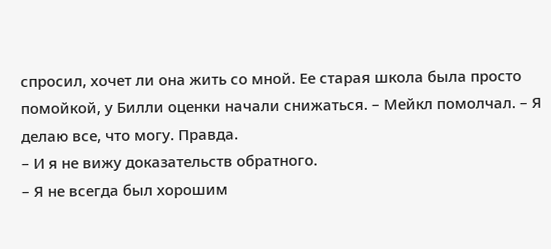спросил, хочет ли она жить со мной. Ее старая школа была просто помойкой, у Билли оценки начали снижаться. – Мейкл помолчал. – Я делаю все, что могу. Правда.
– И я не вижу доказательств обратного.
– Я не всегда был хорошим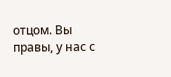отцом. Вы правы, у нас с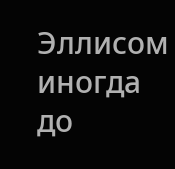Эллисом иногда до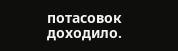потасовок доходило.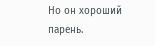Но он хороший парень.